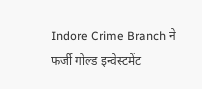Indore Crime Branch ने फर्जी गोल्ड इन्वेस्टमेंट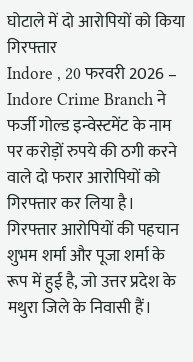घोटाले में दो आरोपियों को किया गिरफ्तार
Indore , 20 फरवरी 2026 – Indore Crime Branch ने फर्जी गोल्ड इन्वेस्टमेंट के नाम पर करोड़ों रुपये की ठगी करने वाले दो फरार आरोपियों को गिरफ्तार कर लिया है। गिरफ्तार आरोपियों की पहचान शुभम शर्मा और पूजा शर्मा के रूप में हुई है, जो उत्तर प्रदेश के मथुरा जिले के निवासी हैं।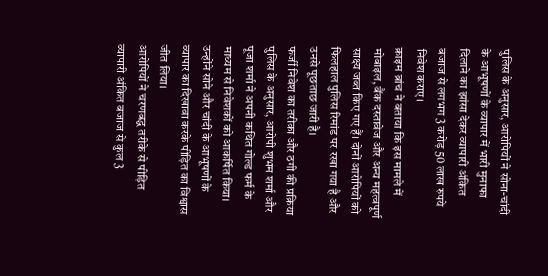पुलिस के अनुसार, आरोपियों ने सोना-चांदी के आभूषणों के व्यापार में भारी मुनाफा दिलाने का झांसा देकर व्यापारी अंकित बजाज से लगभग 3 करोड़ 50 लाख रुपये निवेश कराए।
क्राइम ब्रांच ने बताया कि इस मामले में मोबाइल, बैंक दस्तावेज और अन्य महत्वपूर्ण साक्ष्य जब्त किए गए हैं। दोनों आरोपियों को फिलहाल पुलिस रिमांड पर रखा गया है और उनसे पूछताछ जारी है।
फर्जी निवेश का तरीका और ठगी की प्रक्रिया
पुलिस के अनुसार, आरोपी शुभम शर्मा और पूजा शर्मा ने अपनी कथित गोल्ड फर्म के माध्यम से निवेशकों को आकर्षित किया। उन्होंने सोने और चांदी के आभूषणों के व्यापार का दिखावा करके पीड़ित का विश्वास जीत लिया।
आरोपियों ने चरणबद्ध तरीके से पीड़ित व्यापारी अंकित बजाज से कुल 3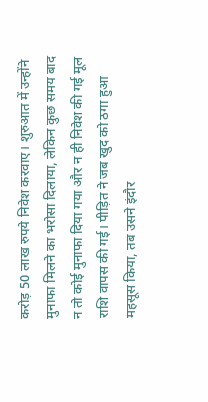करोड़ 50 लाख रुपये निवेश करवाए। शुरुआत में उन्होंने मुनाफा मिलने का भरोसा दिलाया, लेकिन कुछ समय बाद न तो कोई मुनाफा दिया गया और न ही निवेश की गई मूल राशि वापस की गई। पीड़ित ने जब खुद को ठगा हुआ महसूस किया, तब उसने इंदौर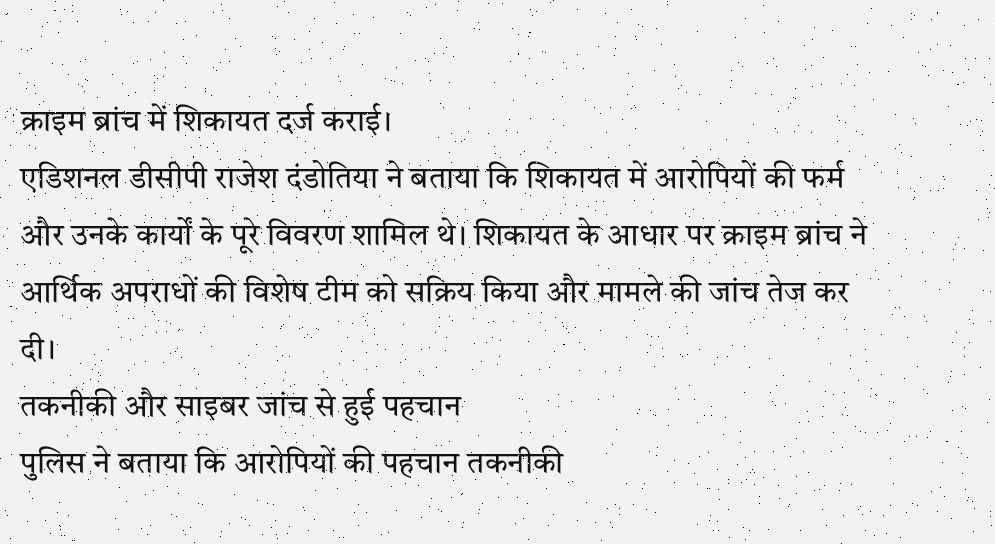क्राइम ब्रांच में शिकायत दर्ज कराई।
एडिशनल डीसीपी राजेश दंडोतिया ने बताया कि शिकायत में आरोपियों की फर्म और उनके कार्यों के पूरे विवरण शामिल थे। शिकायत के आधार पर क्राइम ब्रांच ने आर्थिक अपराधों की विशेष टीम को सक्रिय किया और मामले की जांच तेज कर दी।
तकनीकी और साइबर जांच से हुई पहचान
पुलिस ने बताया कि आरोपियों की पहचान तकनीकी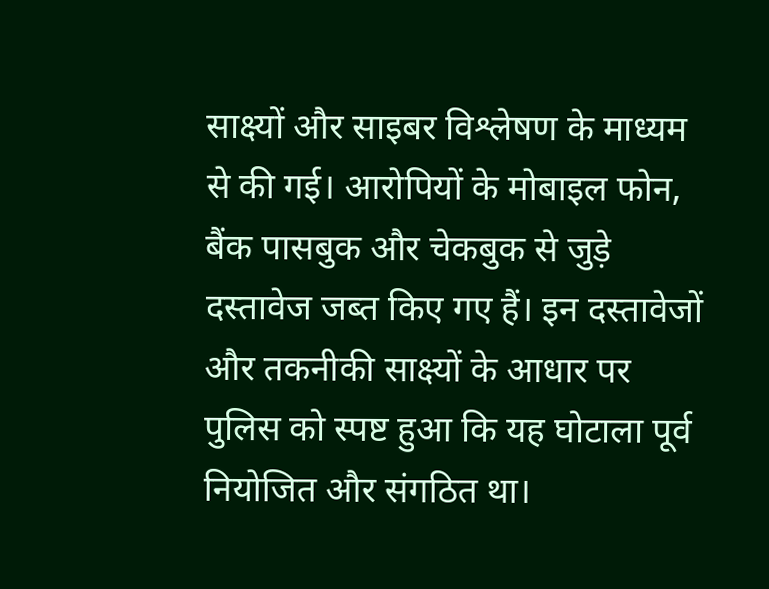साक्ष्यों और साइबर विश्लेषण के माध्यम से की गई। आरोपियों के मोबाइल फोन, बैंक पासबुक और चेकबुक से जुड़े दस्तावेज जब्त किए गए हैं। इन दस्तावेजों और तकनीकी साक्ष्यों के आधार पर पुलिस को स्पष्ट हुआ कि यह घोटाला पूर्व नियोजित और संगठित था।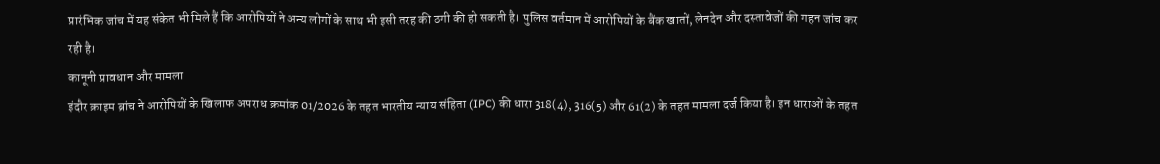प्रारंभिक जांच में यह संकेत भी मिले हैं कि आरोपियों ने अन्य लोगों के साथ भी इसी तरह की ठगी की हो सकती है। पुलिस वर्तमान में आरोपियों के बैंक खातों, लेनदेन और दस्तावेजों की गहन जांच कर रही है।
कानूनी प्रावधान और मामला
इंदौर क्राइम ब्रांच ने आरोपियों के खिलाफ अपराध क्रमांक 01/2026 के तहत भारतीय न्याय संहिता (IPC) की धारा 318(4), 316(5) और 61(2) के तहत मामला दर्ज किया है। इन धाराओं के तहत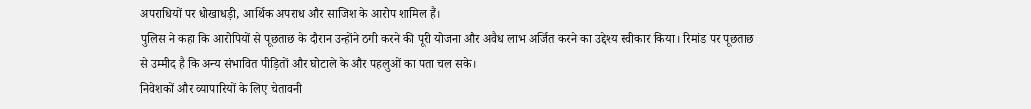अपराधियों पर धोखाधड़ी, आर्थिक अपराध और साजिश के आरोप शामिल हैं।
पुलिस ने कहा कि आरोपियों से पूछताछ के दौरान उन्होंने ठगी करने की पूरी योजना और अवैध लाभ अर्जित करने का उद्देश्य स्वीकार किया। रिमांड पर पूछताछ से उम्मीद है कि अन्य संभावित पीड़ितों और घोटाले के और पहलुओं का पता चल सके।
निवेशकों और व्यापारियों के लिए चेतावनी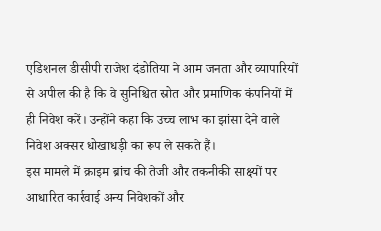एडिशनल डीसीपी राजेश दंडोतिया ने आम जनता और व्यापारियों से अपील की है कि वे सुनिश्चित स्रोत और प्रमाणिक कंपनियों में ही निवेश करें। उन्होंने कहा कि उच्च लाभ का झांसा देने वाले निवेश अक्सर धोखाधड़ी का रूप ले सकते हैं।
इस मामले में क्राइम ब्रांच की तेजी और तकनीकी साक्ष्यों पर आधारित कार्रवाई अन्य निवेशकों और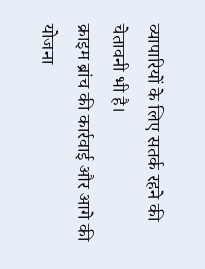व्यापारियों के लिए सतर्क रहने की चेतावनी भी है।
क्राइम ब्रांच की कार्रवाई और आगे की योजना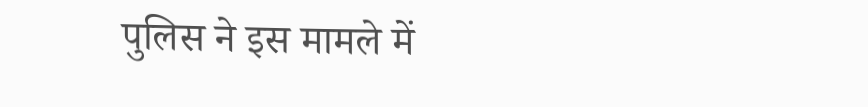पुलिस ने इस मामले में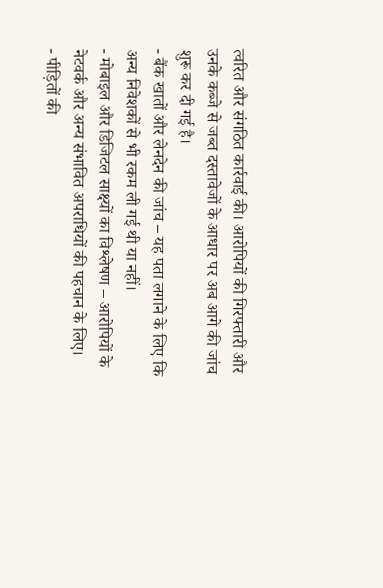त्वरित और संगठित कार्रवाई की। आरोपियों की गिरफ्तारी और उनके कब्जे से जब्त दस्तावेजों के आधार पर अब आगे की जांच शुरू कर दी गई है।
- बैंक खातों और लेनदेन की जांच – यह पता लगाने के लिए कि अन्य निवेशकों से भी रकम ली गई थी या नहीं।
- मोबाइल और डिजिटल साक्ष्यों का विश्लेषण – आरोपियों के नेटवर्क और अन्य संभावित अपराधियों की पहचान के लिए।
- पीड़ितों की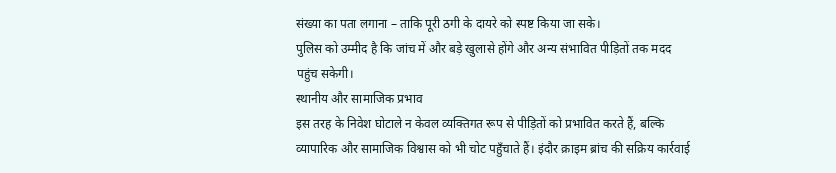संख्या का पता लगाना – ताकि पूरी ठगी के दायरे को स्पष्ट किया जा सके।
पुलिस को उम्मीद है कि जांच में और बड़े खुलासे होंगे और अन्य संभावित पीड़ितों तक मदद पहुंच सकेगी।
स्थानीय और सामाजिक प्रभाव
इस तरह के निवेश घोटाले न केवल व्यक्तिगत रूप से पीड़ितों को प्रभावित करते हैं, बल्कि व्यापारिक और सामाजिक विश्वास को भी चोट पहुँचाते हैं। इंदौर क्राइम ब्रांच की सक्रिय कार्रवाई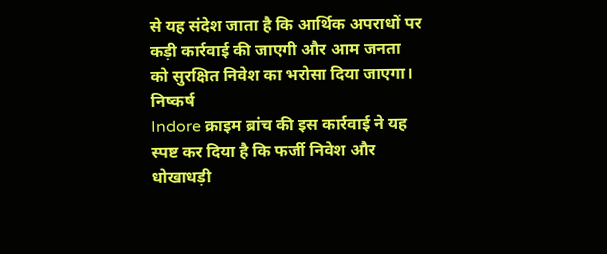से यह संदेश जाता है कि आर्थिक अपराधों पर कड़ी कार्रवाई की जाएगी और आम जनता को सुरक्षित निवेश का भरोसा दिया जाएगा।
निष्कर्ष
Indore क्राइम ब्रांच की इस कार्रवाई ने यह स्पष्ट कर दिया है कि फर्जी निवेश और धोखाधड़ी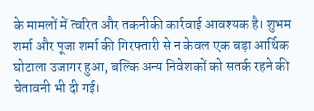के मामलों में त्वरित और तकनीकी कार्रवाई आवश्यक है। शुभम शर्मा और पूजा शर्मा की गिरफ्तारी से न केवल एक बड़ा आर्थिक घोटाला उजागर हुआ, बल्कि अन्य निवेशकों को सतर्क रहने की चेतावनी भी दी गई।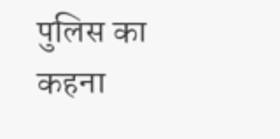पुलिस का कहना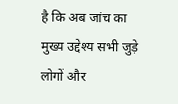है कि अब जांच का मुख्य उद्देश्य सभी जुड़े लोगों और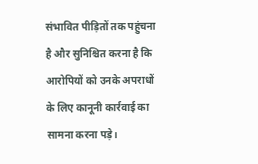संभावित पीड़ितों तक पहुंचना है और सुनिश्चित करना है कि आरोपियों को उनके अपराधों के लिए कानूनी कार्रवाई का सामना करना पड़े।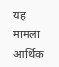यह मामला आर्थिक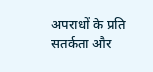अपराधों के प्रति सतर्कता और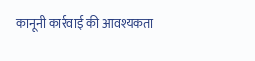कानूनी कार्रवाई की आवश्यकता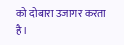को दोबारा उजागर करता है।